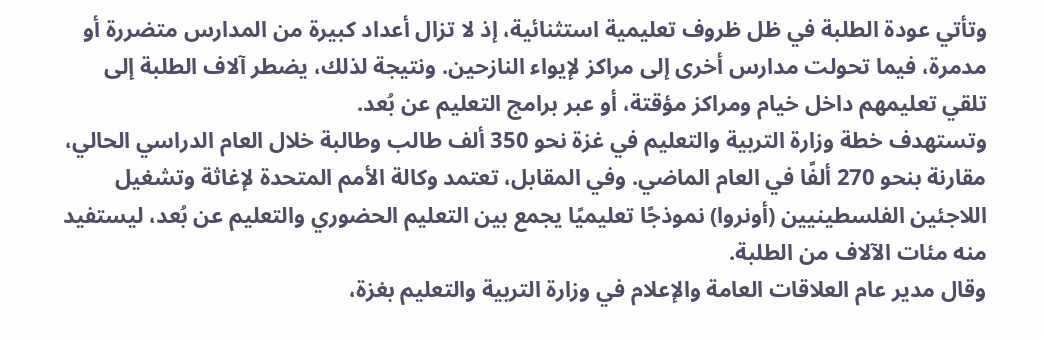وتأتي عودة الطلبة في ظل ظروف تعليمية استثنائية، إذ لا تزال أعداد كبيرة من المدارس متضررة أو مدمرة، فيما تحولت مدارس أخرى إلى مراكز لإيواء النازحين. ونتيجة لذلك، يضطر آلاف الطلبة إلى تلقي تعليمهم داخل خيام ومراكز مؤقتة، أو عبر برامج التعليم عن بُعد.
وتستهدف خطة وزارة التربية والتعليم في غزة نحو 350 ألف طالب وطالبة خلال العام الدراسي الحالي، مقارنة بنحو 270 ألفًا في العام الماضي. وفي المقابل، تعتمد وكالة الأمم المتحدة لإغاثة وتشغيل اللاجئين الفلسطينيين (أونروا) نموذجًا تعليميًا يجمع بين التعليم الحضوري والتعليم عن بُعد، ليستفيد منه مئات الآلاف من الطلبة.
وقال مدير عام العلاقات العامة والإعلام في وزارة التربية والتعليم بغزة،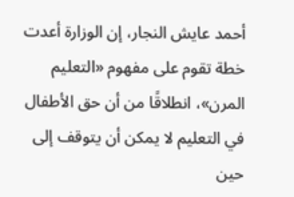أحمد عايش النجار، إن الوزارة أعدت خطة تقوم على مفهوم «التعليم المرن»، انطلاقًا من أن حق الأطفال في التعليم لا يمكن أن يتوقف إلى حين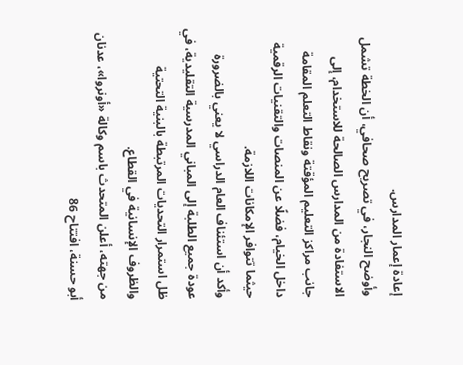إعادة إعمار المدارس.
وأوضح النجار، في تصريح صحافي، أن الخطة تشمل الاستفادة من المدارس الصالحة للاستخدام، إلى جانب مراكز التعليم المؤقتة ونقاط التعلم المقامة داخل الخيام، فضلًا عن المنصات والتقنيات الرقمية حيثما تتوافر الإمكانات اللازمة.
وأكد أن استئناف العام الدراسي لا يعني بالضرورة عودة جميع الطلبة إلى المباني المدرسية التقليدية، في ظل استمرار التحديات المرتبطة بالبنية التحتية والظروف الإنسانية في القطاع.
من جهته، أعلن المتحدث باسم وكالة «أونروا»، عدنان أبو حسنة، افتتاح 86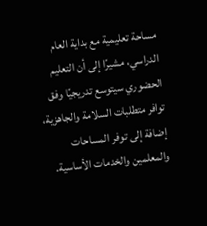مساحة تعليمية مع بداية العام الدراسي، مشيرًا إلى أن التعليم الحضوري سيتوسع تدريجيًا وفق توافر متطلبات السلامة والجاهزية، إضافة إلى توفر المساحات والمعلمين والخدمات الأساسية.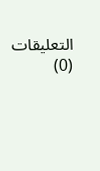التعليقات (0)